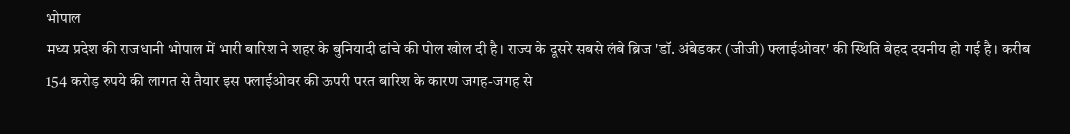भोपाल
मध्य प्रदेश की राजधानी भोपाल में भारी बारिश ने शहर के बुनियादी ढांचे की पोल खोल दी है। राज्य के दूसरे सबसे लंबे ब्रिज 'डॉ. अंबेडकर (जीजी) फ्लाईओवर' की स्थिति बेहद दयनीय हो गई है। करीब 154 करोड़ रुपये की लागत से तैयार इस फ्लाईओवर की ऊपरी परत बारिश के कारण जगह-जगह से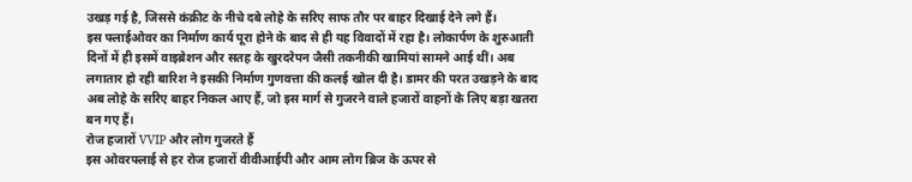उखड़ गई है, जिससे कंक्रीट के नीचे दबे लोहे के सरिए साफ तौर पर बाहर दिखाई देने लगे हैं।
इस फ्लाईओवर का निर्माण कार्य पूरा होने के बाद से ही यह विवादों में रहा है। लोकार्पण के शुरुआती दिनों में ही इसमें वाइब्रेशन और सतह के खुरदरेपन जैसी तकनीकी खामियां सामने आई थीं। अब लगातार हो रही बारिश ने इसकी निर्माण गुणवत्ता की कलई खोल दी है। डामर की परत उखड़ने के बाद अब लोहे के सरिए बाहर निकल आए हैं, जो इस मार्ग से गुजरने वाले हजारों वाहनों के लिए बड़ा खतरा बन गए हैं।
रोज हजारों VVIP और लोग गुजरते हैं
इस ओवरफ्लाई से हर रोज हजारों वीवीआईपी और आम लोग ब्रिज के ऊपर से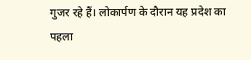गुजर रहे हैं। लोकार्पण के दौरान यह प्रदेश का पहला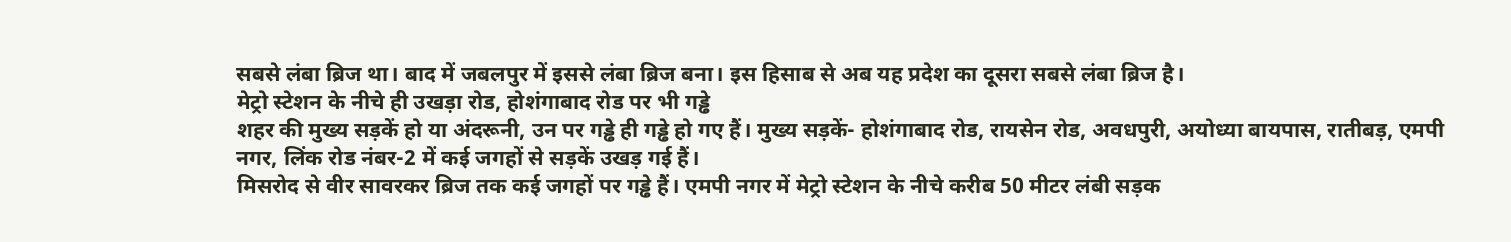सबसे लंबा ब्रिज था। बाद में जबलपुर में इससे लंबा ब्रिज बना। इस हिसाब से अब यह प्रदेश का दूसरा सबसे लंबा ब्रिज है।
मेट्रो स्टेशन के नीचे ही उखड़ा रोड, होशंगाबाद रोड पर भी गड्ढे
शहर की मुख्य सड़कें हो या अंदरूनी, उन पर गड्ढे ही गड्ढे हो गए हैं। मुख्य सड़कें- होशंगाबाद रोड, रायसेन रोड, अवधपुरी, अयोध्या बायपास, रातीबड़, एमपी नगर, लिंक रोड नंबर-2 में कई जगहों से सड़कें उखड़ गई हैं।
मिसरोद से वीर सावरकर ब्रिज तक कई जगहों पर गड्ढे हैं। एमपी नगर में मेट्रो स्टेशन के नीचे करीब 50 मीटर लंबी सड़क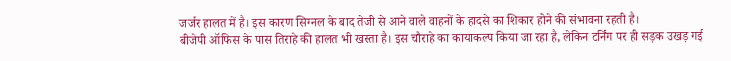जर्जर हालत में है। इस कारण सिग्नल के बाद तेजी से आने वाले वाहनों के हादसे का शिकार होने की संभावना रहती है।
बीजेपी ऑफिस के पास तिराहे की हालत भी खस्ता है। इस चौराहे का कायाकल्प किया जा रहा है, लेकिन टर्निंग पर ही सड़क उखड़ गई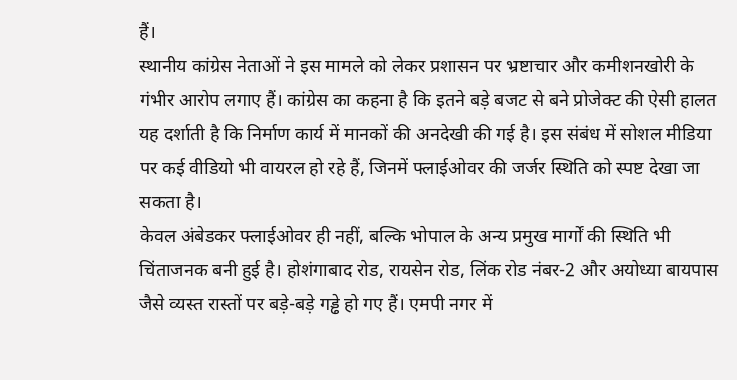हैं।
स्थानीय कांग्रेस नेताओं ने इस मामले को लेकर प्रशासन पर भ्रष्टाचार और कमीशनखोरी के गंभीर आरोप लगाए हैं। कांग्रेस का कहना है कि इतने बड़े बजट से बने प्रोजेक्ट की ऐसी हालत यह दर्शाती है कि निर्माण कार्य में मानकों की अनदेखी की गई है। इस संबंध में सोशल मीडिया पर कई वीडियो भी वायरल हो रहे हैं, जिनमें फ्लाईओवर की जर्जर स्थिति को स्पष्ट देखा जा सकता है।
केवल अंबेडकर फ्लाईओवर ही नहीं, बल्कि भोपाल के अन्य प्रमुख मार्गों की स्थिति भी चिंताजनक बनी हुई है। होशंगाबाद रोड, रायसेन रोड, लिंक रोड नंबर-2 और अयोध्या बायपास जैसे व्यस्त रास्तों पर बड़े-बड़े गड्ढे हो गए हैं। एमपी नगर में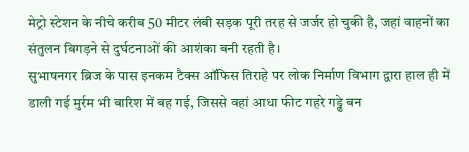मेट्रो स्टेशन के नीचे करीब 50 मीटर लंबी सड़क पूरी तरह से जर्जर हो चुकी है, जहां वाहनों का संतुलन बिगड़ने से दुर्घटनाओं की आशंका बनी रहती है।
सुभाषनगर ब्रिज के पास इनकम टैक्स ऑफिस तिराहे पर लोक निर्माण विभाग द्वारा हाल ही में डाली गई मुर्रम भी बारिश में बह गई, जिससे वहां आधा फीट गहरे गड्ढे बन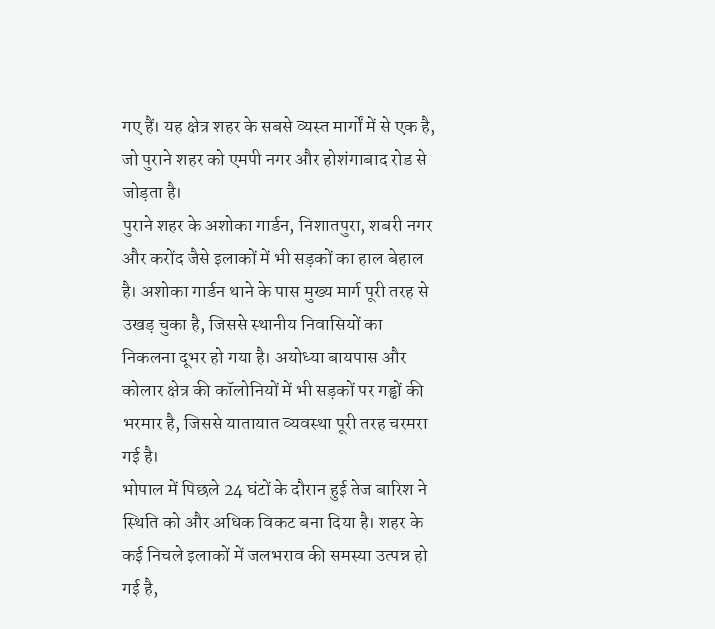गए हैं। यह क्षेत्र शहर के सबसे व्यस्त मार्गों में से एक है, जो पुराने शहर को एमपी नगर और होशंगाबाद रोड से जोड़ता है।
पुराने शहर के अशोका गार्डन, निशातपुरा, शबरी नगर और करोंद जैसे इलाकों में भी सड़कों का हाल बेहाल है। अशोका गार्डन थाने के पास मुख्य मार्ग पूरी तरह से उखड़ चुका है, जिससे स्थानीय निवासियों का निकलना दूभर हो गया है। अयोध्या बायपास और कोलार क्षेत्र की कॉलोनियों में भी सड़कों पर गड्ढों की भरमार है, जिससे यातायात व्यवस्था पूरी तरह चरमरा गई है।
भोपाल में पिछले 24 घंटों के दौरान हुई तेज बारिश ने स्थिति को और अधिक विकट बना दिया है। शहर के कई निचले इलाकों में जलभराव की समस्या उत्पन्न हो गई है,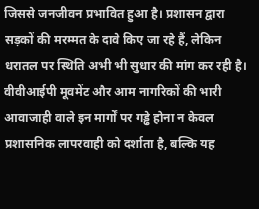जिससे जनजीवन प्रभावित हुआ है। प्रशासन द्वारा सड़कों की मरम्मत के दावे किए जा रहे हैं, लेकिन धरातल पर स्थिति अभी भी सुधार की मांग कर रही है।
वीवीआईपी मूवमेंट और आम नागरिकों की भारी आवाजाही वाले इन मार्गों पर गड्ढे होना न केवल प्रशासनिक लापरवाही को दर्शाता है, बल्कि यह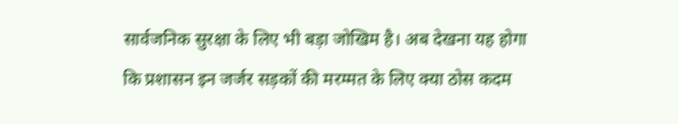सार्वजनिक सुरक्षा के लिए भी बड़ा जोखिम है। अब देखना यह होगा कि प्रशासन इन जर्जर सड़कों की मरम्मत के लिए क्या ठोस कदम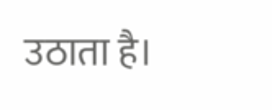उठाता है।